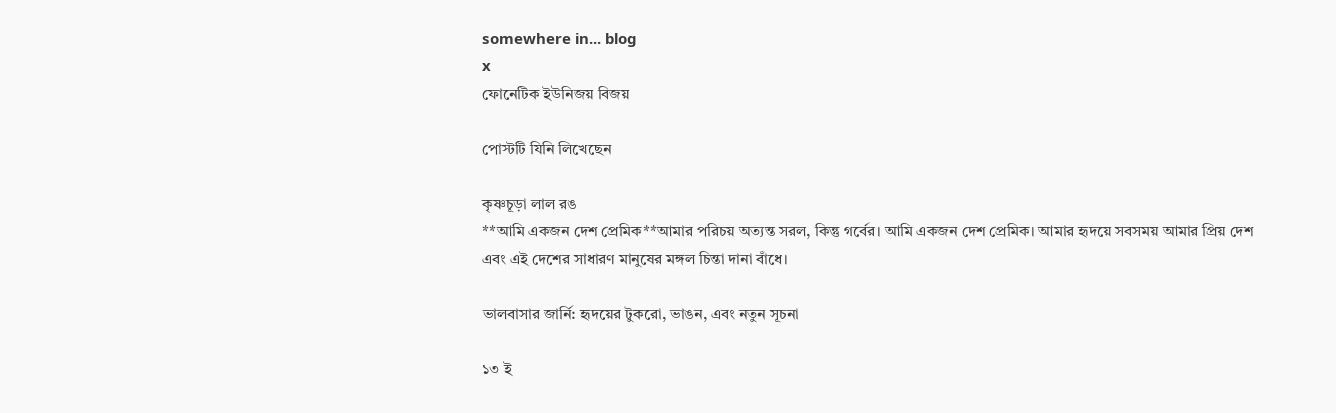somewhere in... blog
x
ফোনেটিক ইউনিজয় বিজয়

পোস্টটি যিনি লিখেছেন

কৃষ্ণচূড়া লাল রঙ
**আমি একজন দেশ প্রেমিক**আমার পরিচয় অত্যন্ত সরল, কিন্তু গর্বের। আমি একজন দেশ প্রেমিক। আমার হৃদয়ে সবসময় আমার প্রিয় দেশ এবং এই দেশের সাধারণ মানুষের মঙ্গল চিন্তা দানা বাঁধে।

ভালবাসার জার্নি: হৃদয়ের টুকরো, ভাঙন, এবং নতুন সূচনা

১৩ ই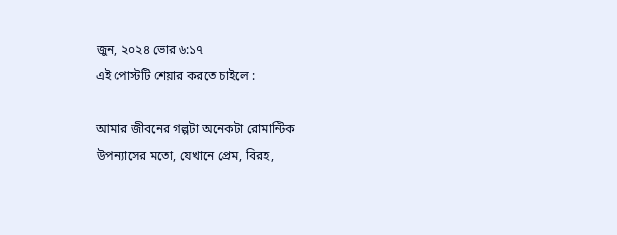জুন, ২০২৪ ভোর ৬:১৭
এই পোস্টটি শেয়ার করতে চাইলে :

আমার জীবনের গল্পটা অনেকটা রোমান্টিক উপন্যাসের মতো, যেখানে প্রেম, বিরহ,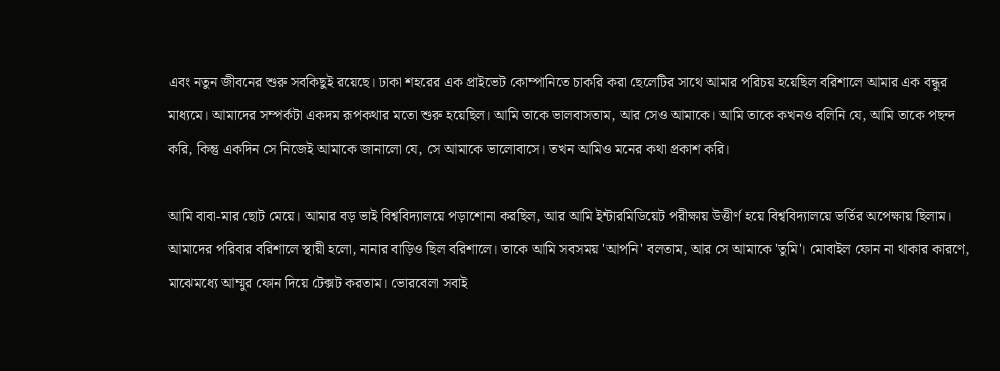এবং নতুন জীবনের শুরু সবকিছুই রয়েছে। ঢাকা শহরের এক প্রাইভেট কোম্পানিতে চাকরি করা ছেলেটির সাথে আমার পরিচয় হয়েছিল বরিশালে আমার এক বন্ধুর মাধ্যমে। আমাদের সম্পর্কটা একদম রূপকথার মতো শুরু হয়েছিল। আমি তাকে ভালবাসতাম, আর সেও আমাকে। আমি তাকে কখনও বলিনি যে, আমি তাকে পছন্দ করি, কিন্তু একদিন সে নিজেই আমাকে জানালো যে, সে আমাকে ভালোবাসে। তখন আমিও মনের কথা প্রকাশ করি।

আমি বাবা-মার ছোট মেয়ে। আমার বড় ভাই বিশ্ববিদ্যালয়ে পড়াশোনা করছিল, আর আমি ইন্টারমিডিয়েট পরীক্ষায় উত্তীর্ণ হয়ে বিশ্ববিদ্যালয়ে ভর্তির অপেক্ষায় ছিলাম। আমাদের পরিবার বরিশালে স্থায়ী হলো, নানার বাড়িও ছিল বরিশালে। তাকে আমি সবসময় 'আপনি' বলতাম, আর সে আমাকে 'তুমি'। মোবাইল ফোন না থাকার কারণে, মাঝেমধ্যে আম্মুর ফোন দিয়ে টেক্সট করতাম। ভোরবেলা সবাই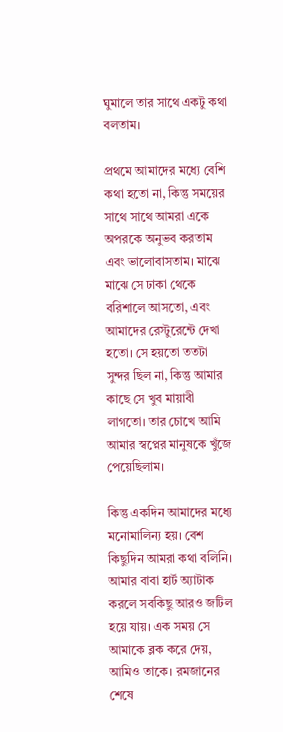ঘুমালে তার সাথে একটু কথা বলতাম।

প্রথমে আমাদের মধ্যে বেশি কথা হতো না, কিন্তু সময়ের সাথে সাথে আমরা একে অপরকে অনুভব করতাম এবং ভালোবাসতাম। মাঝে মাঝে সে ঢাকা থেকে বরিশালে আসতো, এবং আমাদের রেস্টুরেন্টে দেখা হতো। সে হয়তো ততটা সুন্দর ছিল না, কিন্তু আমার কাছে সে খুব মায়াবী লাগতো। তার চোখে আমি আমার স্বপ্নের মানুষকে খুঁজে পেয়েছিলাম।

কিন্তু একদিন আমাদের মধ্যে মনোমালিন্য হয়। বেশ কিছুদিন আমরা কথা বলিনি। আমার বাবা হার্ট অ্যাটাক করলে সবকিছু আরও জটিল হয়ে যায়। এক সময় সে আমাকে ব্লক করে দেয়, আমিও তাকে। রমজানের শেষে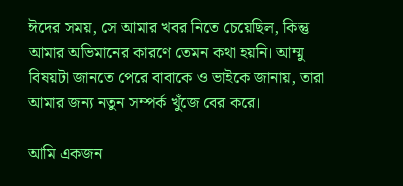ঈদের সময়, সে আমার খবর নিতে চেয়েছিল, কিন্তু আমার অভিমানের কারণে তেমন কথা হয়নি। আম্মু বিষয়টা জানতে পেরে বাবাকে ও ভাইকে জানায়, তারা আমার জন্য নতুন সম্পর্ক খুঁজে বের করে।

আমি একজন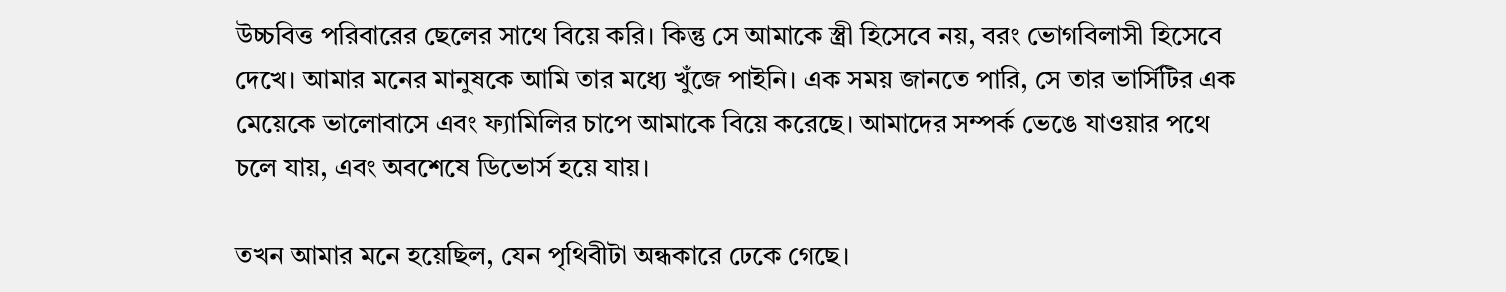উচ্চবিত্ত পরিবারের ছেলের সাথে বিয়ে করি। কিন্তু সে আমাকে স্ত্রী হিসেবে নয়, বরং ভোগবিলাসী হিসেবে দেখে। আমার মনের মানুষকে আমি তার মধ্যে খুঁজে পাইনি। এক সময় জানতে পারি, সে তার ভার্সিটির এক মেয়েকে ভালোবাসে এবং ফ্যামিলির চাপে আমাকে বিয়ে করেছে। আমাদের সম্পর্ক ভেঙে যাওয়ার পথে চলে যায়, এবং অবশেষে ডিভোর্স হয়ে যায়।

তখন আমার মনে হয়েছিল, যেন পৃথিবীটা অন্ধকারে ঢেকে গেছে।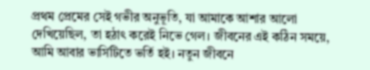প্রথম প্রেমের সেই গভীর অনুভূতি, যা আমাকে আশার আলো দেখিয়েছিল, তা হঠাৎ করেই নিভে গেল। জীবনের এই কঠিন সময়ে, আমি আবার ভার্সিটিতে ভর্তি হই। নতুন জীবনে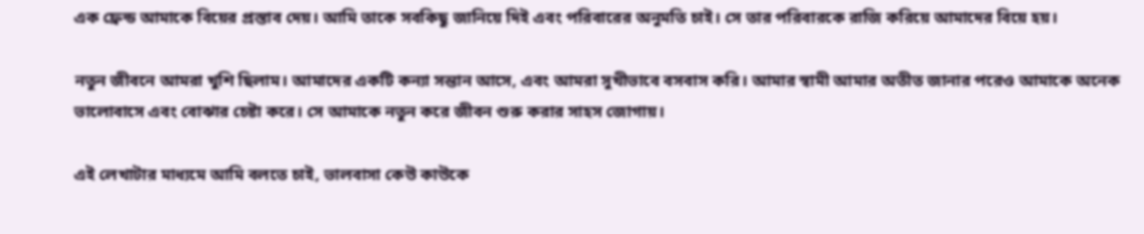এক ফ্রেন্ড আমাকে বিয়ের প্রস্তাব দেয়। আমি তাকে সবকিছু জানিয়ে দিই এবং পরিবারের অনুমতি চাই। সে তার পরিবারকে রাজি করিয়ে আমাদের বিয়ে হয়।

নতুন জীবনে আমরা খুশি ছিলাম। আমাদের একটি কন্যা সন্তান আসে, এবং আমরা সুখীভাবে বসবাস করি। আমার স্বামী আমার অতীত জানার পরেও আমাকে অনেক ভালোবাসে এবং বোঝার চেষ্টা করে। সে আমাকে নতুন করে জীবন শুরু করার সাহস জোগায়।

এই লেখাটার মাধ্যমে আমি বলতে চাই, ভালবাসা কেউ কাউকে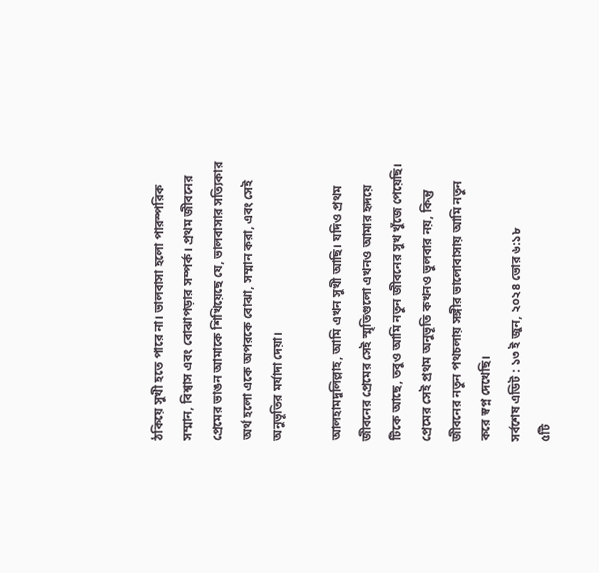ঠকিয়ে সুখী হতে পারে না। ভালবাসা হলো পারস্পরিক সম্মান, বিশ্বাস এবং বোঝাপড়ার সম্পর্ক। প্রথম জীবনের প্রেমের ভাঙন আমাকে শিখিয়েছে যে, ভালবাসার সত্যিকার অর্থ হলো একে অপরকে বোঝা, সম্মান করা, এবং সেই অনুভূতির মর্যাদা দেয়া।

আলহামদুলিল্লাহ, আমি এখন সুখী আছি। যদিও প্রথম জীবনের প্রেমের সেই স্মৃতিগুলো এখনও আমার হৃদয়ে টিকে আছে, তবুও আমি নতুন জীবনের সুখ খুঁজে পেয়েছি। প্রেমের সেই প্রথম অনুভূতি কখনও ভুলবার নয়, কিন্তু জীবনের নতুন পথচলায় সঙ্গীর ভালোবাসায় আমি নতুন করে স্বপ্ন দেখেছি।
সর্বশেষ এডিট : ১৩ ই জুন, ২০২৪ ভোর ৬:১৮
৫টি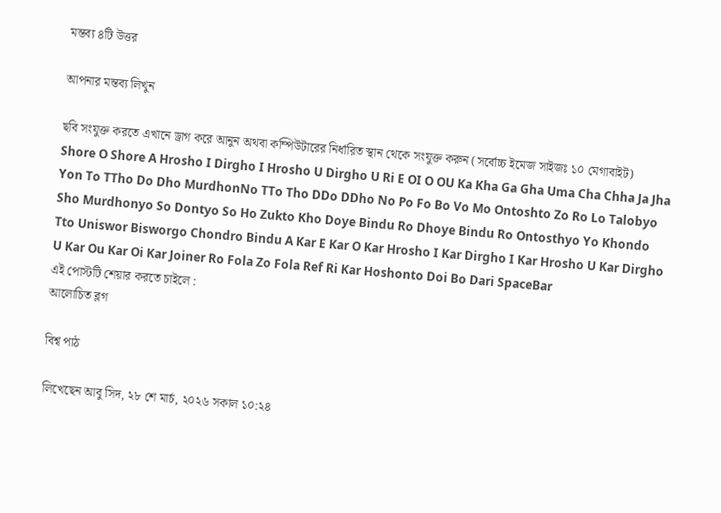মন্তব্য ৪টি উত্তর

আপনার মন্তব্য লিখুন

ছবি সংযুক্ত করতে এখানে ড্রাগ করে আনুন অথবা কম্পিউটারের নির্ধারিত স্থান থেকে সংযুক্ত করুন (সর্বোচ্চ ইমেজ সাইজঃ ১০ মেগাবাইট)
Shore O Shore A Hrosho I Dirgho I Hrosho U Dirgho U Ri E OI O OU Ka Kha Ga Gha Uma Cha Chha Ja Jha Yon To TTho Do Dho MurdhonNo TTo Tho DDo DDho No Po Fo Bo Vo Mo Ontoshto Zo Ro Lo Talobyo Sho Murdhonyo So Dontyo So Ho Zukto Kho Doye Bindu Ro Dhoye Bindu Ro Ontosthyo Yo Khondo Tto Uniswor Bisworgo Chondro Bindu A Kar E Kar O Kar Hrosho I Kar Dirgho I Kar Hrosho U Kar Dirgho U Kar Ou Kar Oi Kar Joiner Ro Fola Zo Fola Ref Ri Kar Hoshonto Doi Bo Dari SpaceBar
এই পোস্টটি শেয়ার করতে চাইলে :
আলোচিত ব্লগ

বিশ্ব পাঠ

লিখেছেন আবু সিদ, ২৮ শে মার্চ, ২০২৬ সকাল ১০:২৪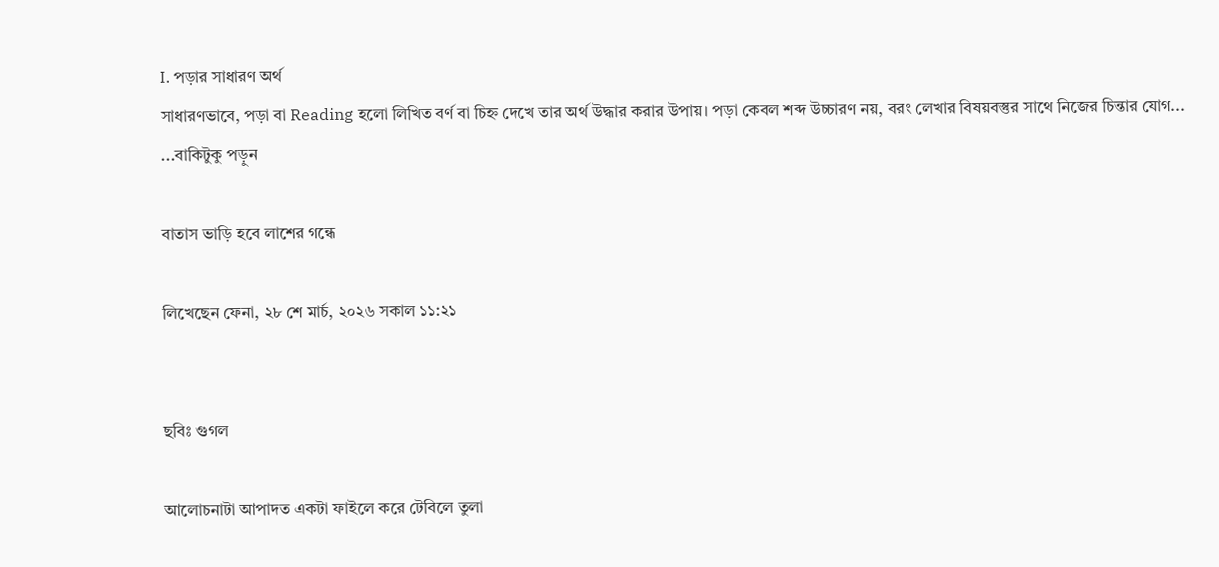I. পড়ার সাধারণ অর্থ
সাধারণভাবে, পড়া বা Reading হলো লিখিত বর্ণ বা চিহ্ন দেখে তার অর্থ উদ্ধার করার উপায়। পড়া কেবল শব্দ উচ্চারণ নয়, বরং লেখার বিষয়বস্তুর সাথে নিজের চিন্তার যোগ... ...বাকিটুকু পড়ুন

বাতাস ভাড়ি হবে লাশের গন্ধে

লিখেছেন ফেনা, ২৮ শে মার্চ, ২০২৬ সকাল ১১:২১


ছবিঃ গুগল

আলোচনাটা আপাদত একটা ফাইলে করে টেবিলে তুলা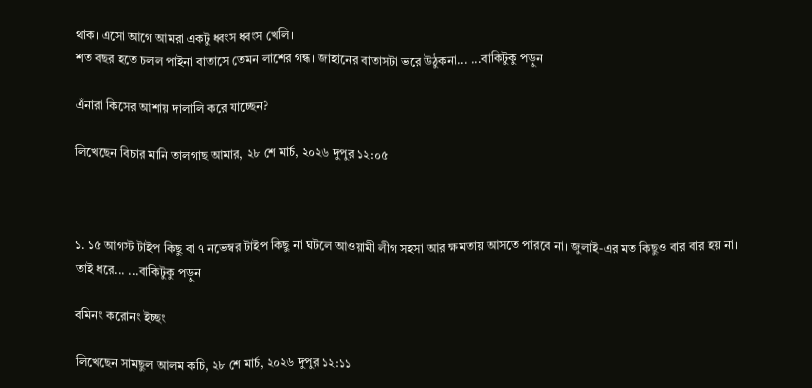থাক। এসো আগে আমরা একটু ধ্বংস ধ্বংস খেলি।
শত বছর হতে চলল পাইনা বাতাসে তেমন লাশের গন্ধ। জাহানের বাতাসটা ভরে উঠুকনা... ...বাকিটুকু পড়ুন

এঁনারা কিসের আশায় দালালি করে যাচ্ছেন?

লিখেছেন বিচার মানি তালগাছ আমার, ২৮ শে মার্চ, ২০২৬ দুপুর ১২:০৫



১. ১৫ আগস্ট টাইপ কিছু বা ৭ নভেম্বর টাইপ কিছু না ঘটলে আওয়ামী লীগ সহসা আর ক্ষমতায় আসতে পারবে না। জুলাই-এর মত কিছুও বার বার হয় না। তাই ধরে... ...বাকিটুকু পড়ুন

বমিনং করোনং ইচ্ছং

লিখেছেন সামছুল আলম কচি, ২৮ শে মার্চ, ২০২৬ দুপুর ১২:১১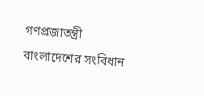গণপ্রজাতন্ত্রী বাংলাদেশের সংবিধান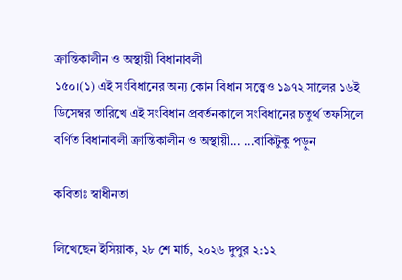ক্রান্তিকালীন ও অস্থায়ী বিধানাবলী
১৫০।(১) এই সংবিধানের অন্য কোন বিধান সত্ত্বেও ১৯৭২ সালের ১৬ই ডিসেম্বর তারিখে এই সংবিধান প্রবর্তনকালে সংবিধানের চতুর্থ তফসিলে বর্ণিত বিধানাবলী ক্রান্তিকালীন ও অস্থায়ী... ...বাকিটুকু পড়ুন

কবিতাঃ স্বাধীনতা

লিখেছেন ইসিয়াক, ২৮ শে মার্চ, ২০২৬ দুপুর ২:১২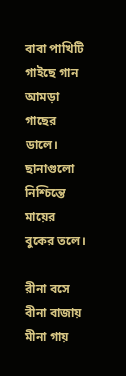বাবা পাখিটি গাইছে গান
আমড়া গাছের ডালে।
ছানাগুলো নিশ্চিন্তে
মায়ের বুকের তলে।

রীনা বসে বীনা বাজায়
মীনা গায়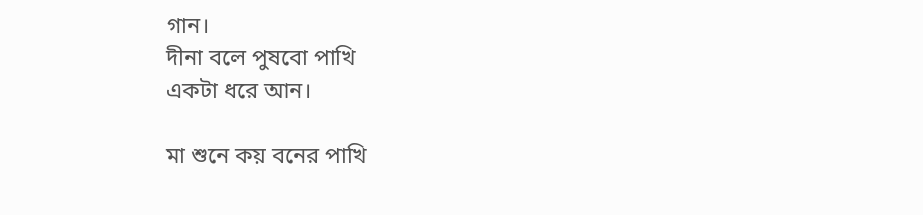গান।
দীনা বলে পুষবো পাখি
একটা ধরে আন।

মা শুনে কয় বনের পাখি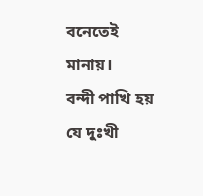বনেতেই মানায়।
বন্দী পাখি হয় যে দুঃখী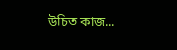উচিত কাজ...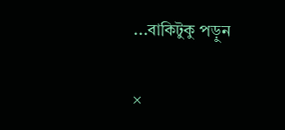...বাকিটুকু পড়ুন

×